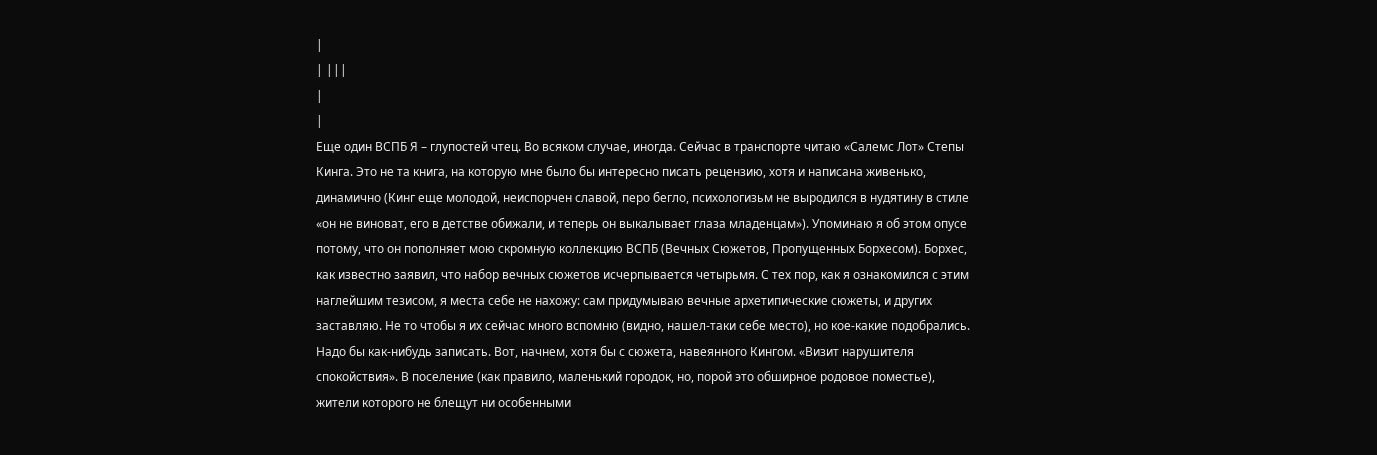|
| |||
|
|
Еще один ВСПБ Я – глупостей чтец. Во всяком случае, иногда. Сейчас в транспорте читаю «Салемс Лот» Степы Кинга. Это не та книга, на которую мне было бы интересно писать рецензию, хотя и написана живенько, динамично (Кинг еще молодой, неиспорчен славой, перо бегло, психологизьм не выродился в нудятину в стиле «он не виноват, его в детстве обижали, и теперь он выкалывает глаза младенцам»). Упоминаю я об этом опусе потому, что он пополняет мою скромную коллекцию ВСПБ (Вечных Сюжетов, Пропущенных Борхесом). Борхес, как известно заявил, что набор вечных сюжетов исчерпывается четырьмя. С тех пор, как я ознакомился с этим наглейшим тезисом, я места себе не нахожу: сам придумываю вечные архетипические сюжеты, и других заставляю. Не то чтобы я их сейчас много вспомню (видно, нашел-таки себе место), но кое-какие подобрались. Надо бы как-нибудь записать. Вот, начнем, хотя бы с сюжета, навеянного Кингом. «Визит нарушителя спокойствия». В поселение (как правило, маленький городок, но, порой это обширное родовое поместье), жители которого не блещут ни особенными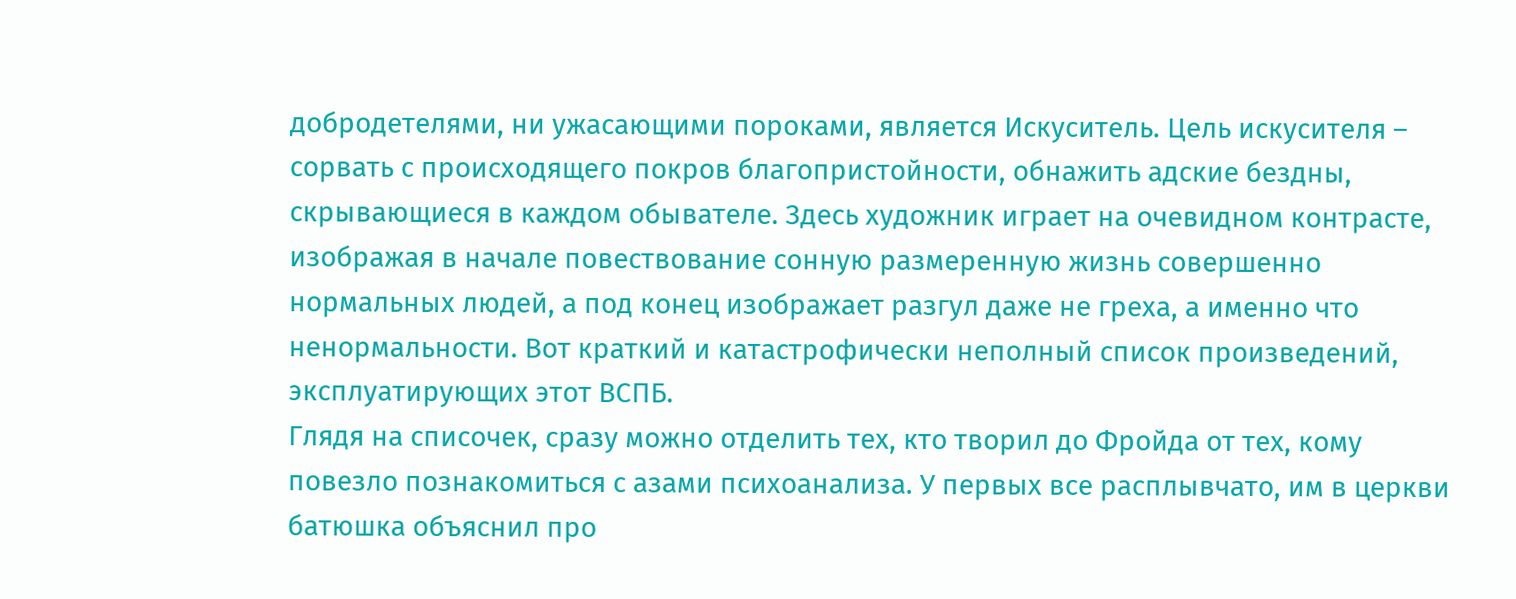добродетелями, ни ужасающими пороками, является Искуситель. Цель искусителя – сорвать с происходящего покров благопристойности, обнажить адские бездны, скрывающиеся в каждом обывателе. Здесь художник играет на очевидном контрасте, изображая в начале повествование сонную размеренную жизнь совершенно нормальных людей, а под конец изображает разгул даже не греха, а именно что ненормальности. Вот краткий и катастрофически неполный список произведений, эксплуатирующих этот ВСПБ.
Глядя на списочек, сразу можно отделить тех, кто творил до Фройда от тех, кому повезло познакомиться с азами психоанализа. У первых все расплывчато, им в церкви батюшка объяснил про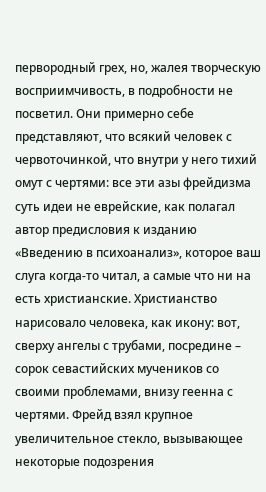первородный грех, но, жалея творческую восприимчивость, в подробности не посветил. Они примерно себе представляют, что всякий человек с червоточинкой, что внутри у него тихий омут с чертями: все эти азы фрейдизма суть идеи не еврейские, как полагал автор предисловия к изданию «Введению в психоанализ», которое ваш слуга когда-то читал, а самые что ни на есть христианские. Христианство нарисовало человека, как икону: вот, сверху ангелы с трубами, посредине – сорок севастийских мучеников со своими проблемами, внизу геенна с чертями. Фрейд взял крупное увеличительное стекло, вызывающее некоторые подозрения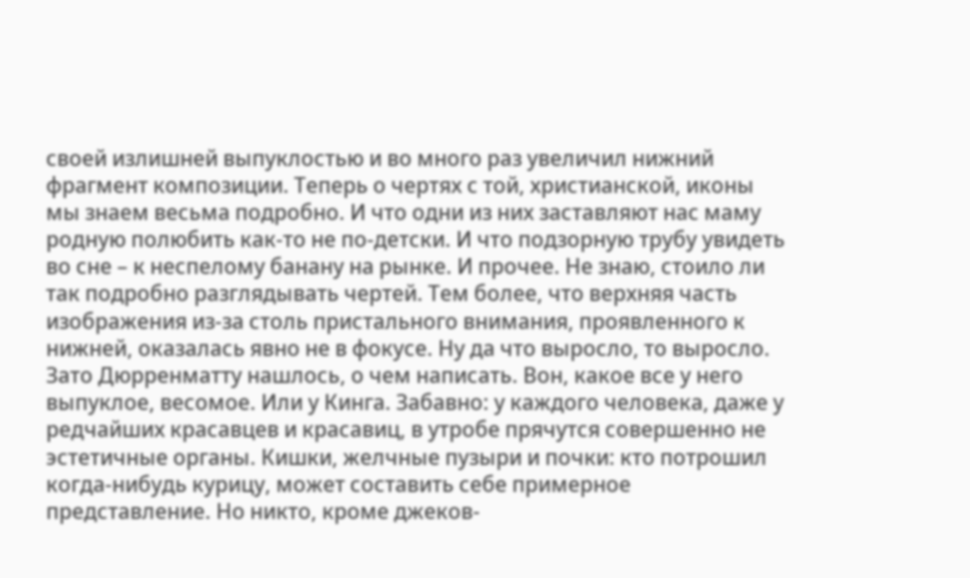своей излишней выпуклостью и во много раз увеличил нижний фрагмент композиции. Теперь о чертях с той, христианской, иконы мы знаем весьма подробно. И что одни из них заставляют нас маму родную полюбить как-то не по-детски. И что подзорную трубу увидеть во сне – к неспелому банану на рынке. И прочее. Не знаю, стоило ли так подробно разглядывать чертей. Тем более, что верхняя часть изображения из-за столь пристального внимания, проявленного к нижней, оказалась явно не в фокусе. Ну да что выросло, то выросло. Зато Дюрренматту нашлось, о чем написать. Вон, какое все у него выпуклое, весомое. Или у Кинга. Забавно: у каждого человека, даже у редчайших красавцев и красавиц, в утробе прячутся совершенно не эстетичные органы. Кишки, желчные пузыри и почки: кто потрошил когда-нибудь курицу, может составить себе примерное представление. Но никто, кроме джеков-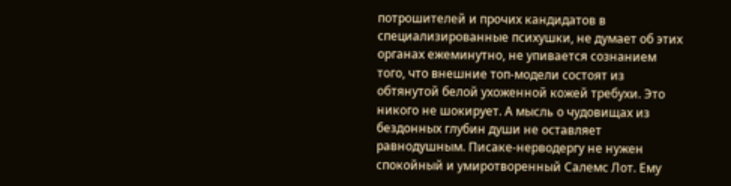потрошителей и прочих кандидатов в специализированные психушки, не думает об этих органах ежеминутно, не упивается сознанием того, что внешние топ-модели состоят из обтянутой белой ухоженной кожей требухи. Это никого не шокирует. А мысль о чудовищах из бездонных глубин души не оставляет равнодушным. Писаке-нерводергу не нужен спокойный и умиротворенный Салемс Лот. Ему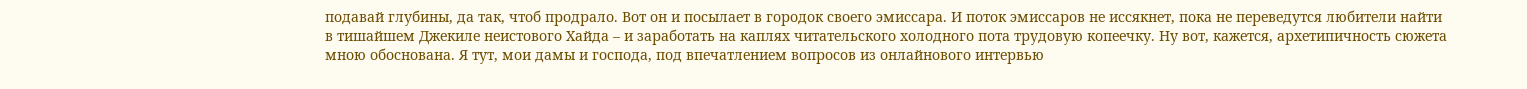подавай глубины, да так, чтоб продрало. Вот он и посылает в городок своего эмиссара. И поток эмиссаров не иссякнет, пока не переведутся любители найти в тишайшем Джекиле неистового Хайда – и заработать на каплях читательского холодного пота трудовую копеечку. Ну вот, кажется, архетипичность сюжета мною обоснована. Я тут, мои дамы и господа, под впечатлением вопросов из онлайнового интервью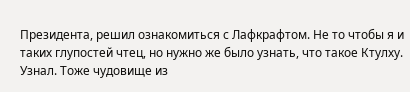Президента, решил ознакомиться с Лафкрафтом. Не то чтобы я и таких глупостей чтец, но нужно же было узнать, что такое Ктулху. Узнал. Тоже чудовище из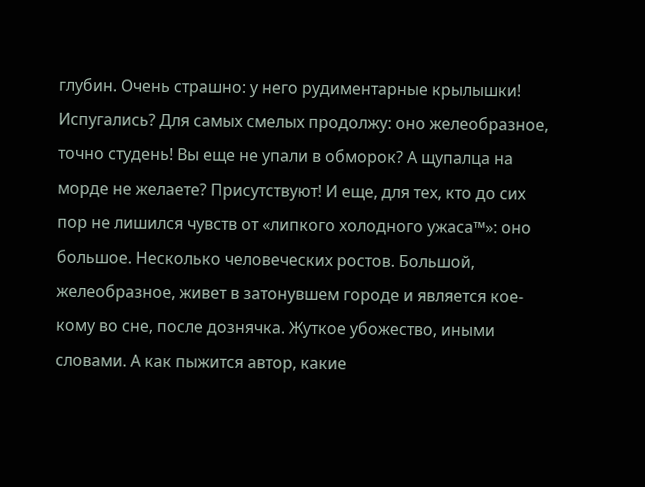глубин. Очень страшно: у него рудиментарные крылышки! Испугались? Для самых смелых продолжу: оно желеобразное, точно студень! Вы еще не упали в обморок? А щупалца на морде не желаете? Присутствуют! И еще, для тех, кто до сих пор не лишился чувств от «липкого холодного ужаса™»: оно большое. Несколько человеческих ростов. Большой, желеобразное, живет в затонувшем городе и является кое-кому во сне, после дознячка. Жуткое убожество, иными словами. А как пыжится автор, какие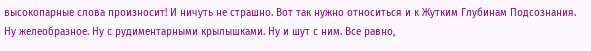высокопарные слова произносит! И ничуть не страшно. Вот так нужно относиться и к Жутким Глубинам Подсознания. Ну желеобразное. Ну с рудиментарными крылышками. Ну и шут с ним. Все равно,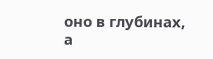оно в глубинах, а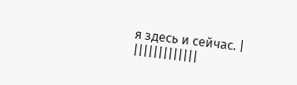я здесь и сейчас. |
|||||||||||||